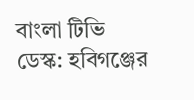বাংলা টিভি ডেস্ক: হবিগঞ্জের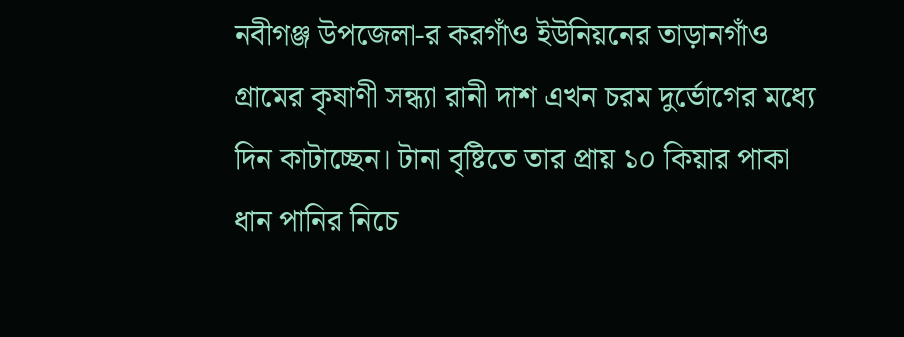নবীগঞ্জ উপজেলা-র করগাঁও ইউনিয়নের তাড়ানগাঁও গ্রামের কৃষাণী সন্ধ্যা রানী দাশ এখন চরম দুর্ভোগের মধ্যে দিন কাটাচ্ছেন। টানা বৃষ্টিতে তার প্রায় ১০ কিয়ার পাকা ধান পানির নিচে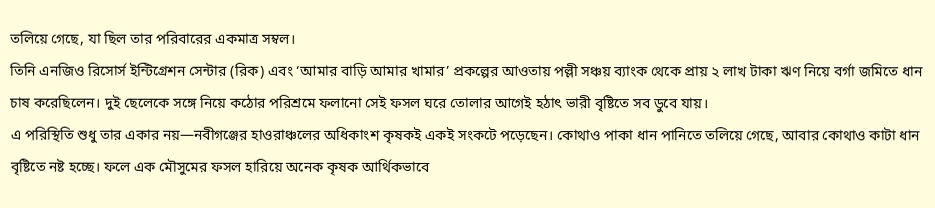তলিয়ে গেছে, যা ছিল তার পরিবারের একমাত্র সম্বল।
তিনি এনজিও রিসোর্স ইন্টিগ্রেশন সেন্টার (রিক) এবং ‘আমার বাড়ি আমার খামার’ প্রকল্পের আওতায় পল্লী সঞ্চয় ব্যাংক থেকে প্রায় ২ লাখ টাকা ঋণ নিয়ে বর্গা জমিতে ধান চাষ করেছিলেন। দুই ছেলেকে সঙ্গে নিয়ে কঠোর পরিশ্রমে ফলানো সেই ফসল ঘরে তোলার আগেই হঠাৎ ভারী বৃষ্টিতে সব ডুবে যায়।
এ পরিস্থিতি শুধু তার একার নয়—নবীগঞ্জের হাওরাঞ্চলের অধিকাংশ কৃষকই একই সংকটে পড়েছেন। কোথাও পাকা ধান পানিতে তলিয়ে গেছে, আবার কোথাও কাটা ধান বৃষ্টিতে নষ্ট হচ্ছে। ফলে এক মৌসুমের ফসল হারিয়ে অনেক কৃষক আর্থিকভাবে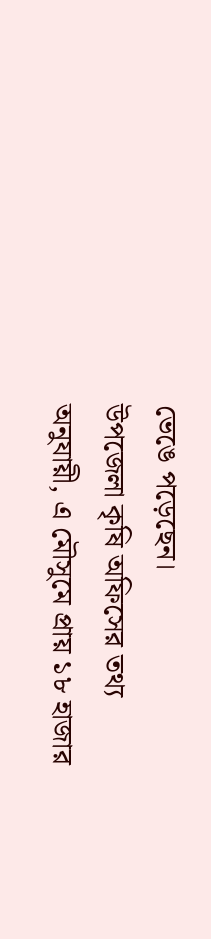ভেঙে পড়েছেন।
উপজেলা কৃষি অফিসের তথ্য অনুযায়ী, এ মৌসুমে প্রায় ১৮ হাজার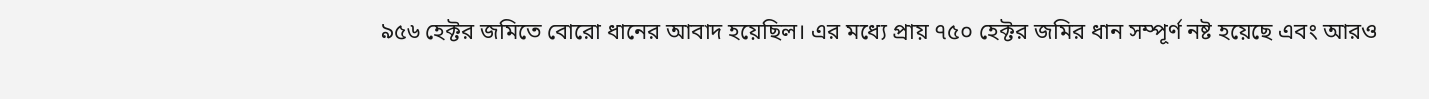৯৫৬ হেক্টর জমিতে বোরো ধানের আবাদ হয়েছিল। এর মধ্যে প্রায় ৭৫০ হেক্টর জমির ধান সম্পূর্ণ নষ্ট হয়েছে এবং আরও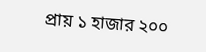প্রায় ১ হাজার ২০০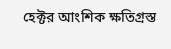হেক্টর আংশিক ক্ষতিগ্রস্ত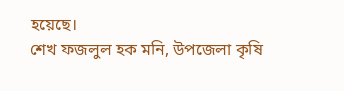হয়েছে।
শেখ ফজলুল হক মনি, উপজেলা কৃষি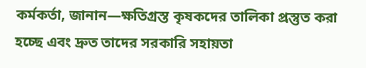কর্মকর্তা, জানান—ক্ষতিগ্রস্ত কৃষকদের তালিকা প্রস্তুত করা হচ্ছে এবং দ্রুত তাদের সরকারি সহায়তা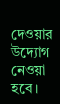দেওয়ার উদ্যোগ নেওয়া হবে।